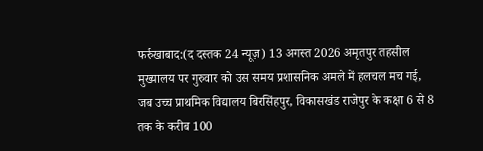फर्रुखाबाद:(द दस्तक 24 न्यूज़) 13 अगस्त 2026 अमृतपुर तहसील मुख्यालय पर गुरुवार को उस समय प्रशासनिक अमले में हलचल मच गई, जब उच्च प्राथमिक विद्यालय बिरसिंहपुर, विकासखंड राजेपुर के कक्षा 6 से 8 तक के करीब 100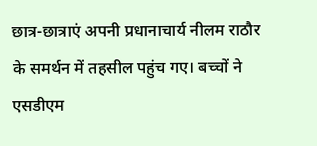छात्र-छात्राएं अपनी प्रधानाचार्य नीलम राठौर के समर्थन में तहसील पहुंच गए। बच्चों ने एसडीएम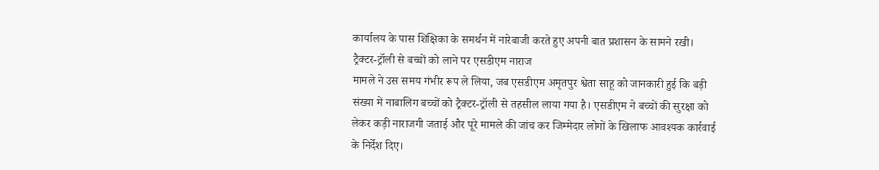कार्यालय के पास शिक्षिका के समर्थन में नारेबाजी करते हुए अपनी बात प्रशासन के सामने रखी।
ट्रैक्टर-ट्रॉली से बच्चों को लाने पर एसडीएम नाराज
मामले ने उस समय गंभीर रूप ले लिया, जब एसडीएम अमृतपुर श्वेता साहू को जानकारी हुई कि बड़ी संख्या में नाबालिग बच्चों को ट्रैक्टर-ट्रॉली से तहसील लाया गया है। एसडीएम ने बच्चों की सुरक्षा को लेकर कड़ी नाराजगी जताई और पूरे मामले की जांच कर जिम्मेदार लोगों के खिलाफ आवश्यक कार्रवाई के निर्देश दिए।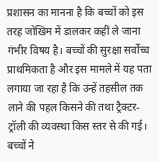प्रशासन का मानना है कि बच्चों को इस तरह जोखिम में डालकर कहीं ले जाना गंभीर विषय है। बच्चों की सुरक्षा सर्वोच्च प्राथमिकता है और इस मामले में यह पता लगाया जा रहा है कि उन्हें तहसील तक लाने की पहल किसने की तथा ट्रैक्टर-ट्रॉली की व्यवस्था किस स्तर से की गई।
बच्चों ने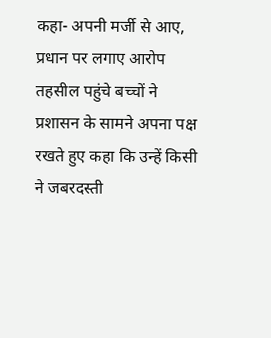कहा- अपनी मर्जी से आए, प्रधान पर लगाए आरोप
तहसील पहुंचे बच्चों ने प्रशासन के सामने अपना पक्ष रखते हुए कहा कि उन्हें किसी ने जबरदस्ती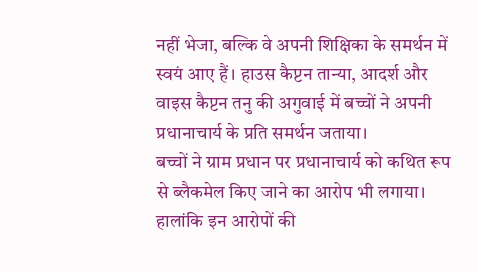नहीं भेजा, बल्कि वे अपनी शिक्षिका के समर्थन में स्वयं आए हैं। हाउस कैप्टन तान्या, आदर्श और वाइस कैप्टन तनु की अगुवाई में बच्चों ने अपनी प्रधानाचार्य के प्रति समर्थन जताया।
बच्चों ने ग्राम प्रधान पर प्रधानाचार्य को कथित रूप से ब्लैकमेल किए जाने का आरोप भी लगाया। हालांकि इन आरोपों की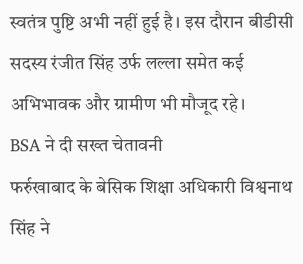स्वतंत्र पुष्टि अभी नहीं हुई है। इस दौरान बीडीसी सदस्य रंजीत सिंह उर्फ लल्ला समेत कई अभिभावक और ग्रामीण भी मौजूद रहे।
BSA ने दी सख्त चेतावनी
फर्रुखाबाद के बेसिक शिक्षा अधिकारी विश्वनाथ सिंह ने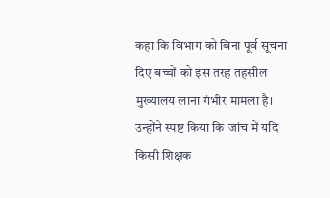कहा कि विभाग को बिना पूर्व सूचना दिए बच्चों को इस तरह तहसील मुख्यालय लाना गंभीर मामला है। उन्होंने स्पष्ट किया कि जांच में यदि किसी शिक्षक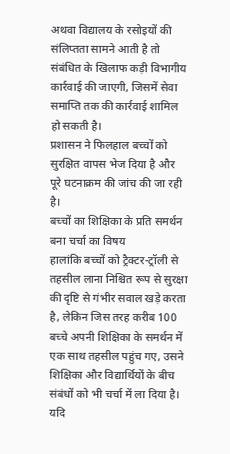अथवा विद्यालय के रसोइयों की संलिप्तता सामने आती है तो संबंधित के खिलाफ कड़ी विभागीय कार्रवाई की जाएगी, जिसमें सेवा समाप्ति तक की कार्रवाई शामिल हो सकती है।
प्रशासन ने फिलहाल बच्चों को सुरक्षित वापस भेज दिया है और पूरे घटनाक्रम की जांच की जा रही है।
बच्चों का शिक्षिका के प्रति समर्थन बना चर्चा का विषय
हालांकि बच्चों को ट्रैक्टर-ट्रॉली से तहसील लाना निश्चित रूप से सुरक्षा की दृष्टि से गंभीर सवाल खड़े करता है, लेकिन जिस तरह करीब 100 बच्चे अपनी शिक्षिका के समर्थन में एक साथ तहसील पहुंच गए, उसने शिक्षिका और विद्यार्थियों के बीच संबंधों को भी चर्चा में ला दिया है।
यदि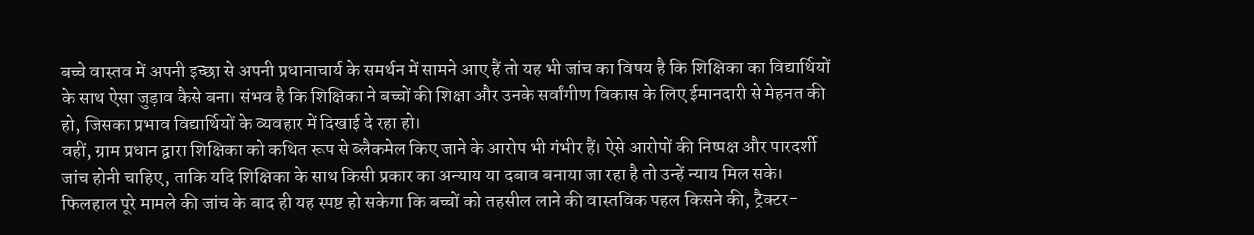बच्चे वास्तव में अपनी इच्छा से अपनी प्रधानाचार्य के समर्थन में सामने आए हैं तो यह भी जांच का विषय है कि शिक्षिका का विद्यार्थियों के साथ ऐसा जुड़ाव कैसे बना। संभव है कि शिक्षिका ने बच्चों की शिक्षा और उनके सर्वांगीण विकास के लिए ईमानदारी से मेहनत की हो, जिसका प्रभाव विद्यार्थियों के व्यवहार में दिखाई दे रहा हो।
वहीं, ग्राम प्रधान द्वारा शिक्षिका को कथित रूप से ब्लैकमेल किए जाने के आरोप भी गंभीर हैं। ऐसे आरोपों की निष्पक्ष और पारदर्शी जांच होनी चाहिए, ताकि यदि शिक्षिका के साथ किसी प्रकार का अन्याय या दबाव बनाया जा रहा है तो उन्हें न्याय मिल सके।
फिलहाल पूरे मामले की जांच के बाद ही यह स्पष्ट हो सकेगा कि बच्चों को तहसील लाने की वास्तविक पहल किसने की, ट्रैक्टर-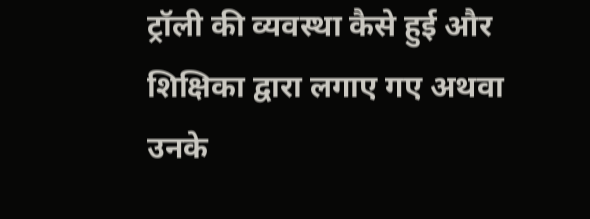ट्रॉली की व्यवस्था कैसे हुई और शिक्षिका द्वारा लगाए गए अथवा उनके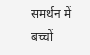समर्थन में बच्चों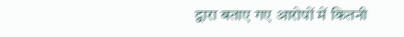द्वारा बताए गए आरोपों में कितनी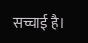सच्चाई है।